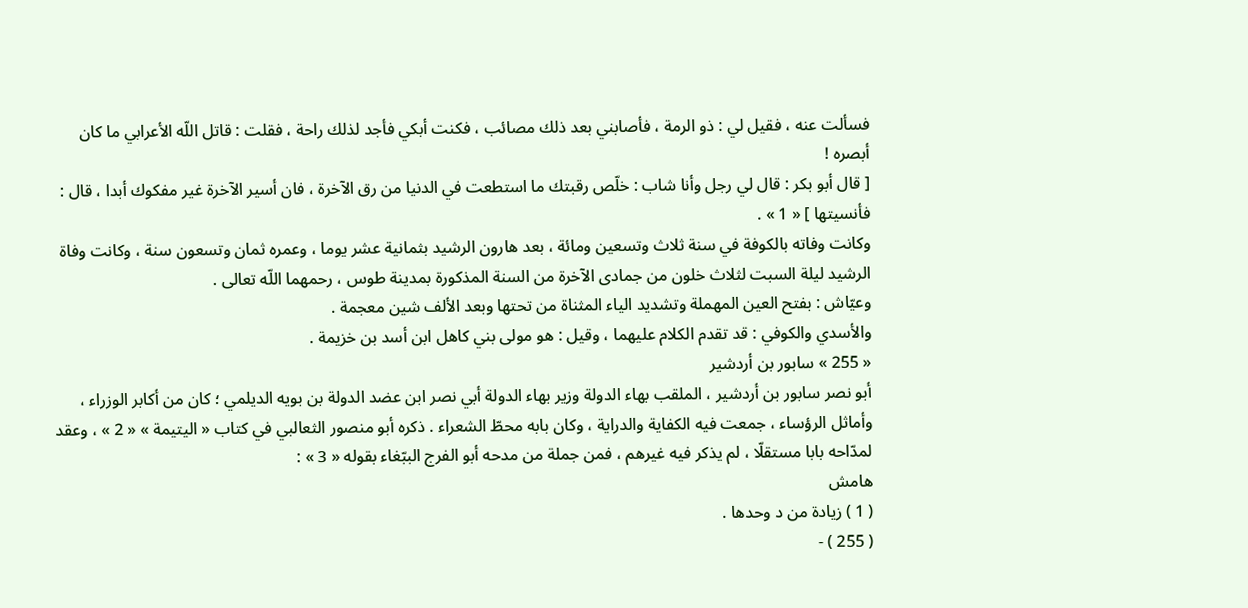فسألت عنه ، فقيل لي : ذو الرمة ، فأصابني بعد ذلك مصائب ، فكنت أبكي فأجد لذلك راحة ، فقلت : قاتل اللّه الأعرابي ما كان أبصره !
[ قال أبو بكر : قال لي رجل وأنا شاب : خلّص رقبتك ما استطعت في الدنيا من رق الآخرة ، فان أسير الآخرة غير مفكوك أبدا ، قال : فأنسيتها ] « 1 » .
وكانت وفاته بالكوفة في سنة ثلاث وتسعين ومائة ، بعد هارون الرشيد بثمانية عشر يوما ، وعمره ثمان وتسعون سنة ، وكانت وفاة الرشيد ليلة السبت لثلاث خلون من جمادى الآخرة من السنة المذكورة بمدينة طوس ، رحمهما اللّه تعالى .
وعيّاش : بفتح العين المهملة وتشديد الياء المثناة من تحتها وبعد الألف شين معجمة .
والأسدي والكوفي : قد تقدم الكلام عليهما ، وقيل : هو مولى بني كاهل ابن أسد بن خزيمة .
« 255 » سابور بن أردشير
أبو نصر سابور بن أردشير ، الملقب بهاء الدولة وزير بهاء الدولة أبي نصر ابن عضد الدولة بن بويه الديلمي ؛ كان من أكابر الوزراء ، وأماثل الرؤساء ، جمعت فيه الكفاية والدراية ، وكان بابه محطّ الشعراء . ذكره أبو منصور الثعالبي في كتاب « اليتيمة » « 2 » ، وعقد لمدّاحه بابا مستقلّا ، لم يذكر فيه غيرهم ، فمن جملة من مدحه أبو الفرج الببّغاء بقوله « 3 » :
هامش
( 1 ) زيادة من د وحدها .
( 255 ) -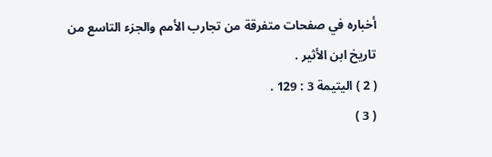أخباره في صفحات متفرقة من تجارب الأمم والجزء التاسع من تاريخ ابن الأثير .
( 2 ) اليتيمة 3 : 129 .
( 3 )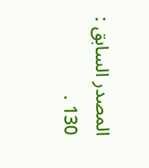المصدر السابق : 130 .